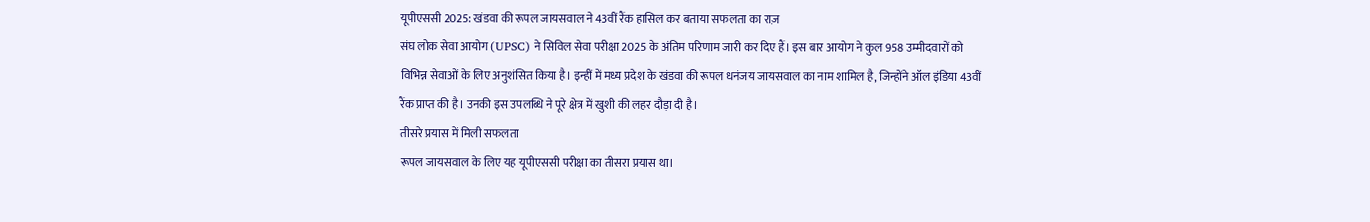यूपीएससी 2025: खंडवा की रूपल जायसवाल ने 43वीं रैंक हासिल कर बताया सफलता का राज़
संघ लोक सेवा आयोग (UPSC) ने सिविल सेवा परीक्षा 2025 के अंतिम परिणाम जारी कर दिए हैं। इस बार आयोग ने कुल 958 उम्मीदवारों को विभिन्न सेवाओं के लिए अनुशंसित किया है। इन्हीं में मध्य प्रदेश के खंडवा की रूपल धनंजय जायसवाल का नाम शामिल है, जिन्होंने ऑल इंडिया 43वीं रैंक प्राप्त की है। उनकी इस उपलब्धि ने पूरे क्षेत्र में खुशी की लहर दौड़ा दी है।
तीसरे प्रयास में मिली सफलता
रूपल जायसवाल के लिए यह यूपीएससी परीक्षा का तीसरा प्रयास था।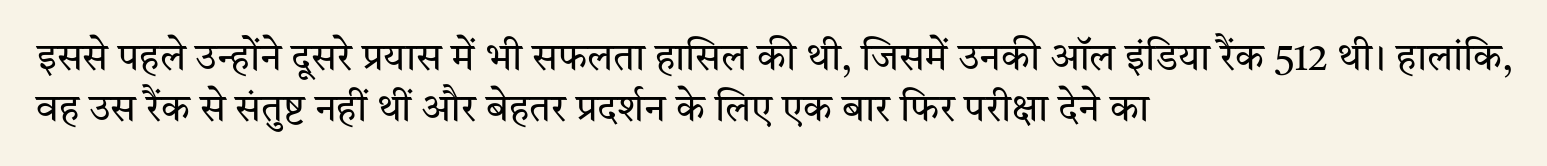इससे पहले उन्होंने दूसरे प्रयास में भी सफलता हासिल की थी, जिसमें उनकी ऑल इंडिया रैंक 512 थी। हालांकि, वह उस रैंक से संतुष्ट नहीं थीं और बेहतर प्रदर्शन के लिए एक बार फिर परीक्षा देने का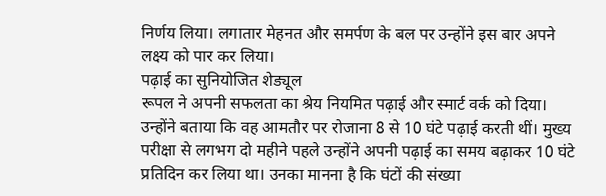निर्णय लिया। लगातार मेहनत और समर्पण के बल पर उन्होंने इस बार अपने लक्ष्य को पार कर लिया।
पढ़ाई का सुनियोजित शेड्यूल
रूपल ने अपनी सफलता का श्रेय नियमित पढ़ाई और स्मार्ट वर्क को दिया। उन्होंने बताया कि वह आमतौर पर रोजाना 8 से 10 घंटे पढ़ाई करती थीं। मुख्य परीक्षा से लगभग दो महीने पहले उन्होंने अपनी पढ़ाई का समय बढ़ाकर 10 घंटे प्रतिदिन कर लिया था। उनका मानना है कि घंटों की संख्या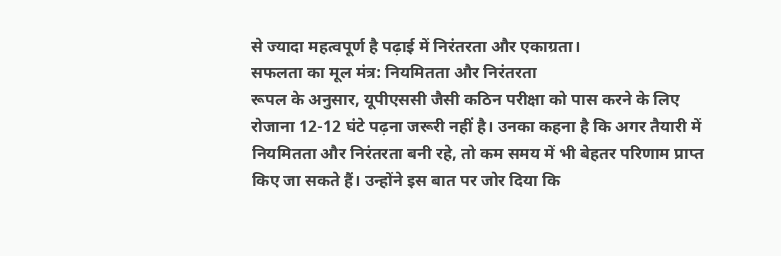से ज्यादा महत्वपूर्ण है पढ़ाई में निरंतरता और एकाग्रता।
सफलता का मूल मंत्र: नियमितता और निरंतरता
रूपल के अनुसार, यूपीएससी जैसी कठिन परीक्षा को पास करने के लिए रोजाना 12-12 घंटे पढ़ना जरूरी नहीं है। उनका कहना है कि अगर तैयारी में नियमितता और निरंतरता बनी रहे, तो कम समय में भी बेहतर परिणाम प्राप्त किए जा सकते हैं। उन्होंने इस बात पर जोर दिया कि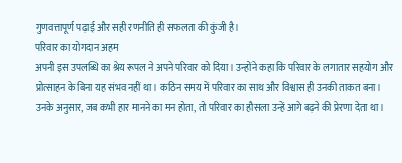गुणवत्तापूर्ण पढ़ाई और सही रणनीति ही सफलता की कुंजी है।
परिवार का योगदान अहम
अपनी इस उपलब्धि का श्रेय रूपल ने अपने परिवार को दिया। उन्होंने कहा कि परिवार के लगातार सहयोग और प्रोत्साहन के बिना यह संभव नहीं था। कठिन समय में परिवार का साथ और विश्वास ही उनकी ताकत बना। उनके अनुसार, जब कभी हार मानने का मन होता, तो परिवार का हौसला उन्हें आगे बढ़ने की प्रेरणा देता था।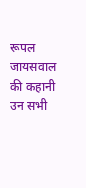रूपल जायसवाल की कहानी उन सभी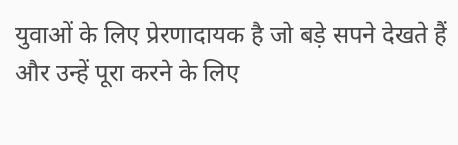युवाओं के लिए प्रेरणादायक है जो बड़े सपने देखते हैं और उन्हें पूरा करने के लिए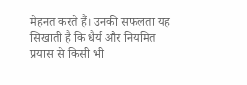मेहनत करते हैं। उनकी सफलता यह सिखाती है कि धैर्य और नियमित प्रयास से किसी भी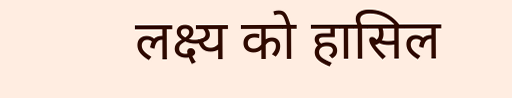लक्ष्य को हासिल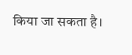किया जा सकता है।